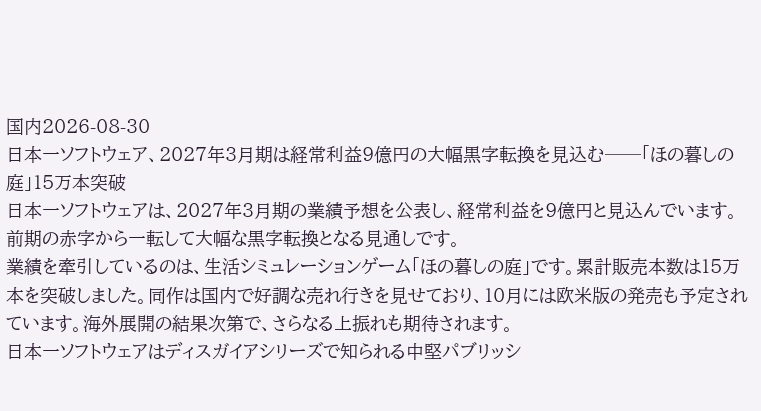国内2026-08-30
日本一ソフトウェア、2027年3月期は経常利益9億円の大幅黒字転換を見込む──「ほの暮しの庭」15万本突破
日本一ソフトウェアは、2027年3月期の業績予想を公表し、経常利益を9億円と見込んでいます。前期の赤字から一転して大幅な黒字転換となる見通しです。
業績を牽引しているのは、生活シミュレーションゲーム「ほの暮しの庭」です。累計販売本数は15万本を突破しました。同作は国内で好調な売れ行きを見せており、10月には欧米版の発売も予定されています。海外展開の結果次第で、さらなる上振れも期待されます。
日本一ソフトウェアはディスガイアシリーズで知られる中堅パブリッシ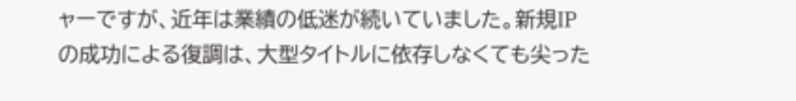ャーですが、近年は業績の低迷が続いていました。新規IPの成功による復調は、大型タイトルに依存しなくても尖った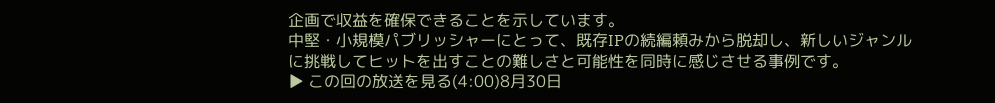企画で収益を確保できることを示しています。
中堅・小規模パブリッシャーにとって、既存IPの続編頼みから脱却し、新しいジャンルに挑戦してヒットを出すことの難しさと可能性を同時に感じさせる事例です。
▶ この回の放送を見る(4:00)8月30日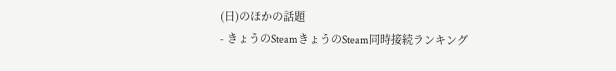(日)のほかの話題
- きょうのSteamきょうのSteam同時接続ランキング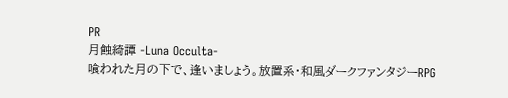PR
月蝕綺譚 -Luna Occulta-
喰われた月の下で、逢いましょう。放置系・和風ダークファンタジーRPG